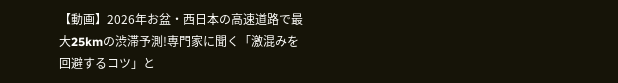【動画】2026年お盆・西日本の高速道路で最大25kmの渋滞予測!専門家に聞く「激混みを回避するコツ」と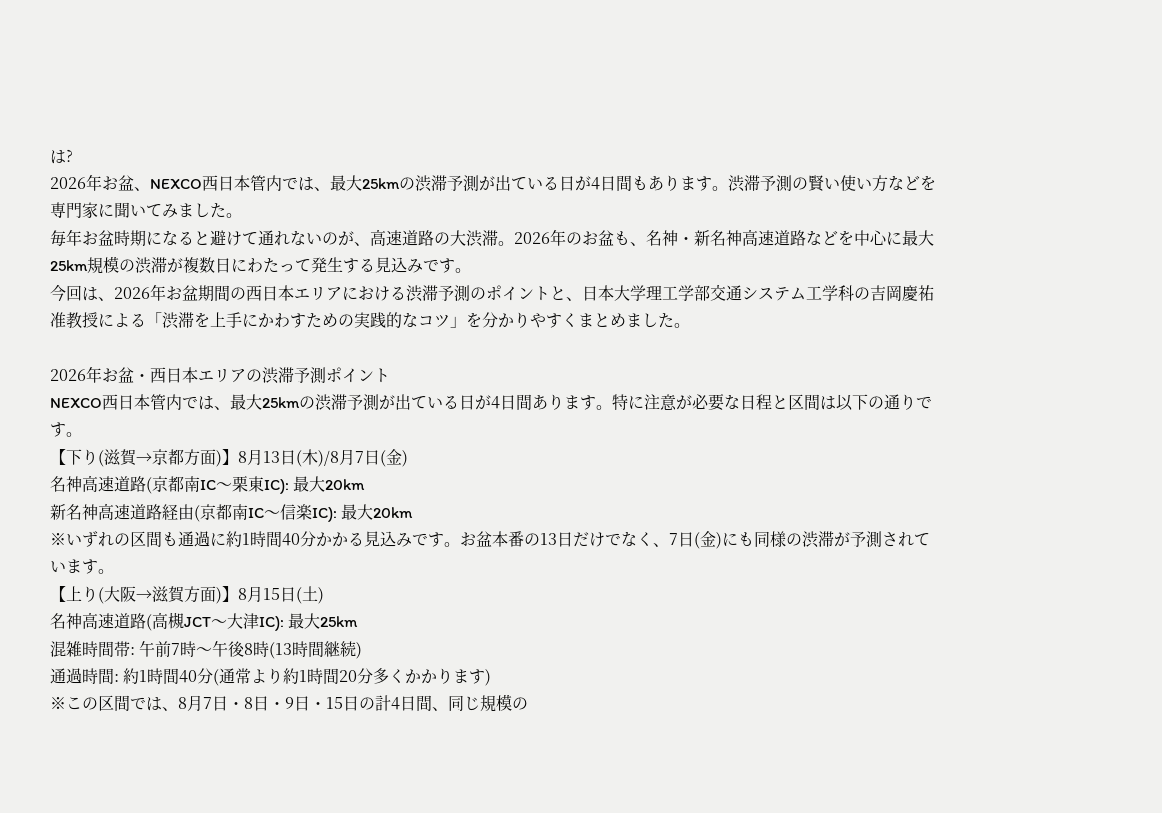は?
2026年お盆、NEXCO西日本管内では、最大25kmの渋滞予測が出ている日が4日間もあります。渋滞予測の賢い使い方などを専門家に聞いてみました。
毎年お盆時期になると避けて通れないのが、高速道路の大渋滞。2026年のお盆も、名神・新名神高速道路などを中心に最大25km規模の渋滞が複数日にわたって発生する見込みです。
今回は、2026年お盆期間の西日本エリアにおける渋滞予測のポイントと、日本大学理工学部交通システム工学科の吉岡慶祐准教授による「渋滞を上手にかわすための実践的なコツ」を分かりやすくまとめました。

2026年お盆・西日本エリアの渋滞予測ポイント
NEXCO西日本管内では、最大25kmの渋滞予測が出ている日が4日間あります。特に注意が必要な日程と区間は以下の通りです。
【下り(滋賀→京都方面)】8月13日(木)/8月7日(金)
名神高速道路(京都南IC〜栗東IC): 最大20km
新名神高速道路経由(京都南IC〜信楽IC): 最大20km
※いずれの区間も通過に約1時間40分かかる見込みです。お盆本番の13日だけでなく、7日(金)にも同様の渋滞が予測されています。
【上り(大阪→滋賀方面)】8月15日(土)
名神高速道路(高槻JCT〜大津IC): 最大25km
混雑時間帯: 午前7時〜午後8時(13時間継続)
通過時間: 約1時間40分(通常より約1時間20分多くかかります)
※この区間では、8月7日・8日・9日・15日の計4日間、同じ規模の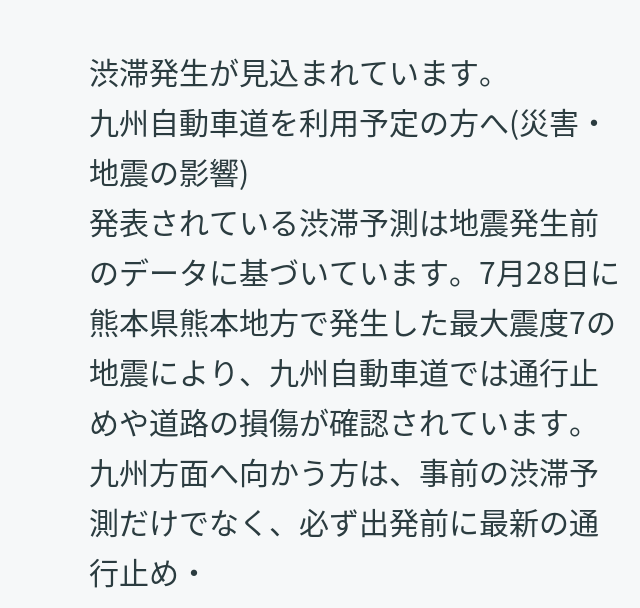渋滞発生が見込まれています。
九州自動車道を利用予定の方へ(災害・地震の影響)
発表されている渋滞予測は地震発生前のデータに基づいています。7月28日に熊本県熊本地方で発生した最大震度7の地震により、九州自動車道では通行止めや道路の損傷が確認されています。九州方面へ向かう方は、事前の渋滞予測だけでなく、必ず出発前に最新の通行止め・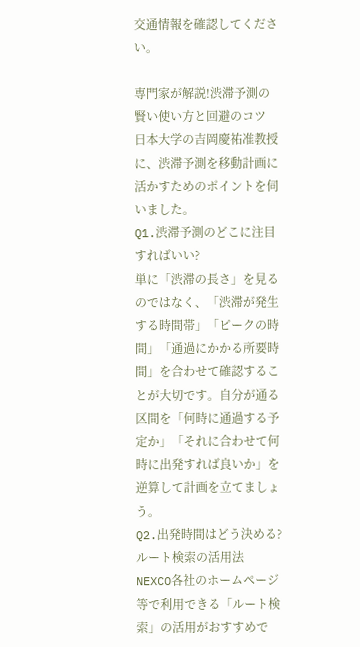交通情報を確認してください。

専門家が解説!渋滞予測の賢い使い方と回避のコツ
日本大学の吉岡慶祐准教授に、渋滞予測を移動計画に活かすためのポイントを伺いました。
Q1.渋滞予測のどこに注目すればいい?
単に「渋滞の長さ」を見るのではなく、「渋滞が発生する時間帯」「ピークの時間」「通過にかかる所要時間」を合わせて確認することが大切です。自分が通る区間を「何時に通過する予定か」「それに合わせて何時に出発すれば良いか」を逆算して計画を立てましょう。
Q2.出発時間はどう決める?ルート検索の活用法
NEXCO各社のホームページ等で利用できる「ルート検索」の活用がおすすめで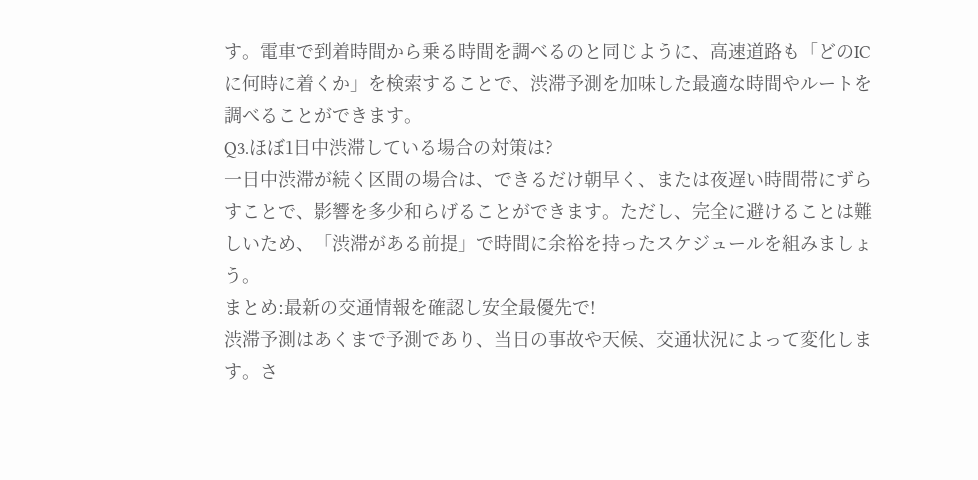す。電車で到着時間から乗る時間を調べるのと同じように、高速道路も「どのICに何時に着くか」を検索することで、渋滞予測を加味した最適な時間やルートを調べることができます。
Q3.ほぼ1日中渋滞している場合の対策は?
一日中渋滞が続く区間の場合は、できるだけ朝早く、または夜遅い時間帯にずらすことで、影響を多少和らげることができます。ただし、完全に避けることは難しいため、「渋滞がある前提」で時間に余裕を持ったスケジュールを組みましょう。
まとめ:最新の交通情報を確認し安全最優先で!
渋滞予測はあくまで予測であり、当日の事故や天候、交通状況によって変化します。さ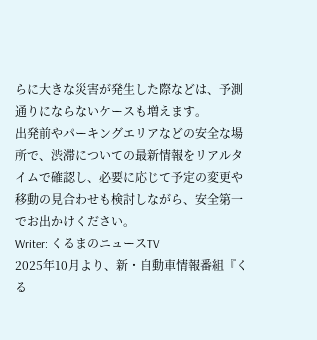らに大きな災害が発生した際などは、予測通りにならないケースも増えます。
出発前やパーキングエリアなどの安全な場所で、渋滞についての最新情報をリアルタイムで確認し、必要に応じて予定の変更や移動の見合わせも検討しながら、安全第一でお出かけください。
Writer: くるまのニュースTV
2025年10月より、新・自動車情報番組『くる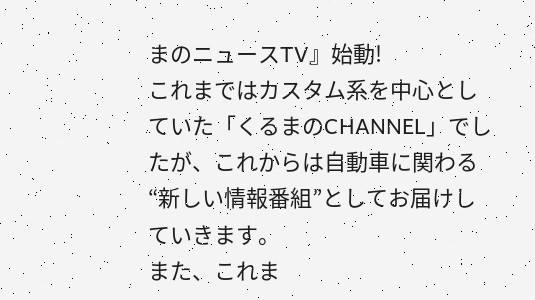まのニュースTV』始動!
これまではカスタム系を中心としていた「くるまのCHANNEL」でしたが、これからは自動車に関わる“新しい情報番組”としてお届けしていきます。
また、これま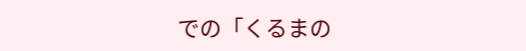での「くるまの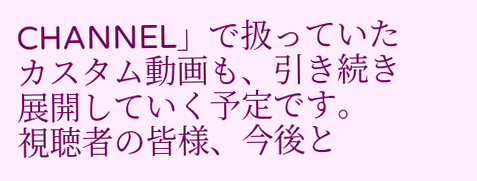CHANNEL」で扱っていたカスタム動画も、引き続き展開していく予定です。
視聴者の皆様、今後と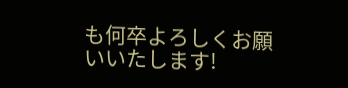も何卒よろしくお願いいたします!